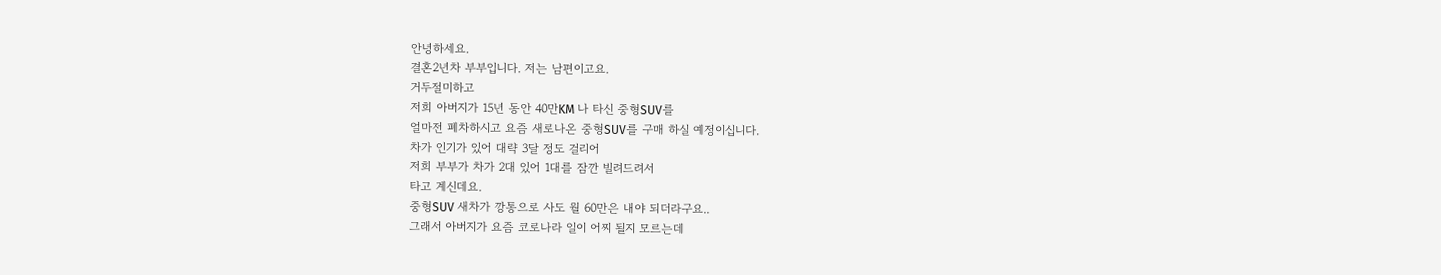안녕하세요.
결혼2년차 부부입니다. 저는 남편이고요.
거두절미하고
저희 아버지가 15년 동안 40만KM 나 타신 중형SUV를
얼마전 폐차하시고 요즘 새로나온 중형SUV를 구매 하실 예정이십니다.
차가 인기가 있어 대략 3달 정도 걸리어
저희 부부가 차가 2대 있어 1대를 잠깐 빌려드려서
타고 계신데요.
중형SUV 새차가 깡통으로 사도 월 60만은 내야 되더라구요..
그래서 아버지가 요즘 코로나라 일이 어찌 될지 모르는데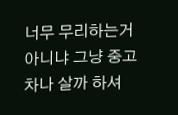너무 무리하는거 아니냐 그냥 중고차나 살까 하셔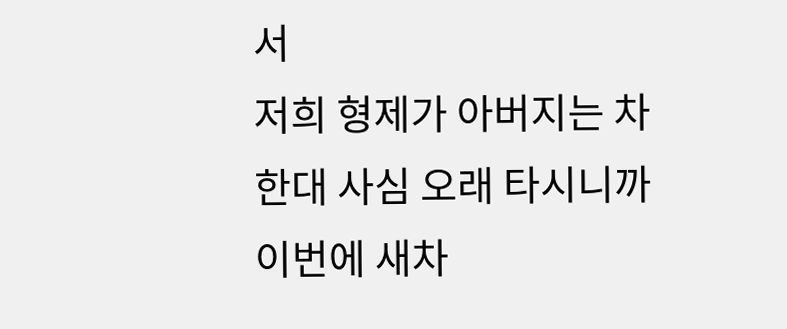서
저희 형제가 아버지는 차한대 사심 오래 타시니까
이번에 새차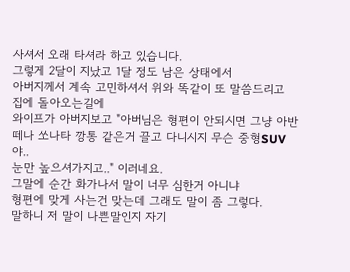사셔서 오래 타셔라 하고 있습니다.
그렇게 2달이 지났고 1달 정도 남은 상태에서
아버지께서 계속 고민하셔서 위와 똑같이 또 말씀드리고
집에 돌아오는길에
와이프가 아버지보고 "아버님은 형편이 안되시면 그냥 아반떼나 쏘나타 깡통 같은거 끌고 다니시지 무슨 중형SUV야..
눈만 높으셔가지고.." 이러네요.
그말에 순간 화가나서 말이 너무 심한거 아니냐
형편에 맞게 사는건 맞는데 그래도 말이 좀 그렇다.
말하니 저 말이 나쁜말인지 자기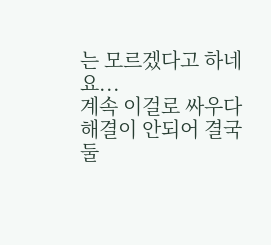는 모르겠다고 하네요...
계속 이걸로 싸우다 해결이 안되어 결국
둘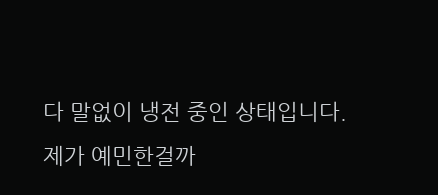다 말없이 냉전 중인 상태입니다.
제가 예민한걸까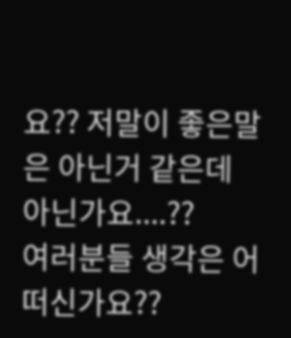요?? 저말이 좋은말은 아닌거 같은데
아닌가요....??
여러분들 생각은 어떠신가요??